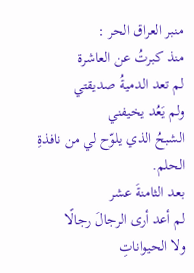منبر العراق الحر :
منذ كبرتُ عن العاشرة
لم تعد الدميةُ صديقتي
ولم يَعُد يخيفني
الشبحُ الذي يلوّح لي من نافذةِ الحلم.
بعد الثامنةَ عشر
لم أعد أرى الرجالَ رجالًا
ولا الحيواناتِ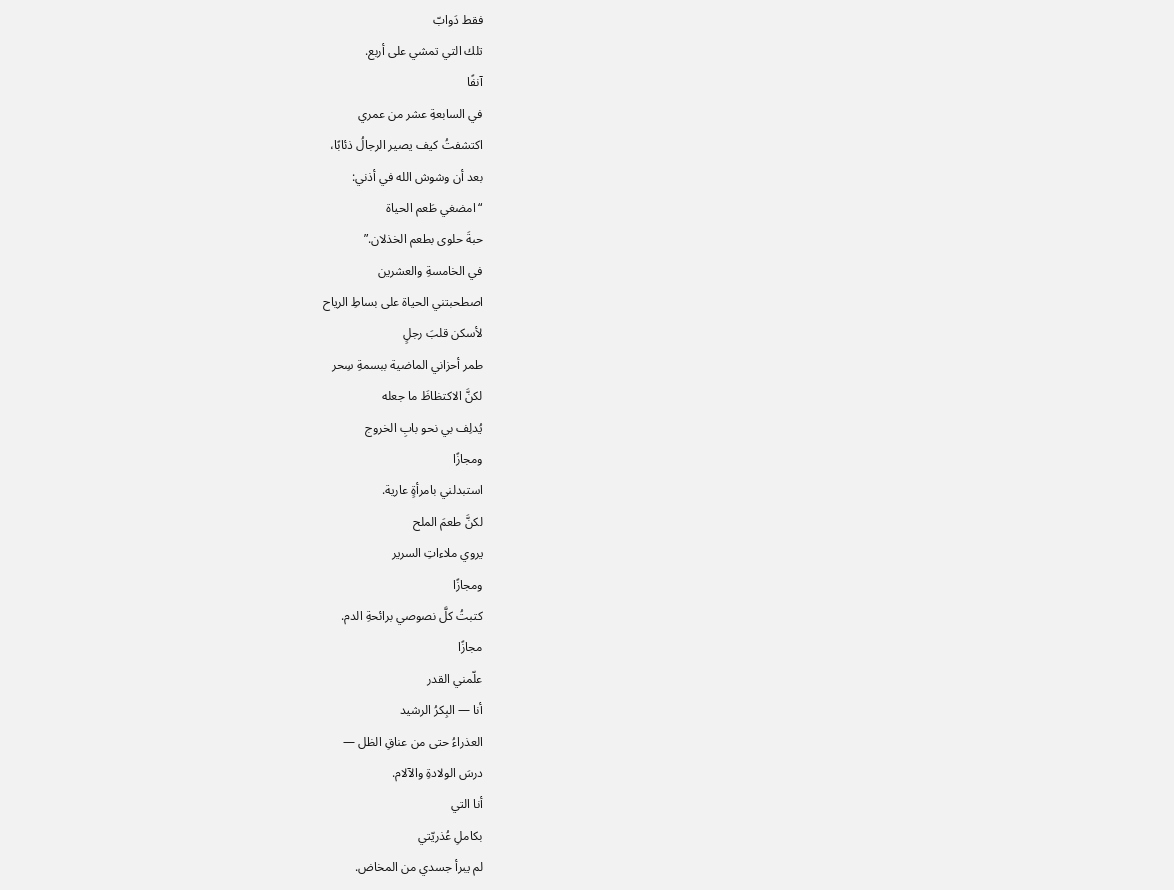فقط دَوابّ
تلك التي تمشي على أربع.
آنفًا
في السابعةِ عشر من عمري
اكتشفتُ كيف يصير الرجالُ ذئابًا،
بعد أن وشوش الله في أذني:
“امضغي طَعم الحياة
حبةَ حلوى بطعم الخذلان.”
في الخامسةِ والعشرين
اصطحبتني الحياة على بساطِ الرياح
لأسكن قلبَ رجلٍ
طمر أحزاني الماضية ببسمةِ سِحر
لكنَّ الاكتظاظَ ما جعله
يُدلِف بي نحو بابِ الخروج
ومجازًا
استبدلني بامرأةٍ عارية.
لكنَّ طعمَ الملح
يروي ملاءاتِ السرير
ومجازًا
كتبتُ كلَّ نصوصي برائحةِ الدم.
مجازًا
علّمني القدر
أنا — البِكرُ الرشيد
العذراءُ حتى من عناقِ الظل —
درسَ الولادةِ والآلام.
أنا التي
بكاملِ عُذريّتي
لم يبرأ جسدي من المخاض.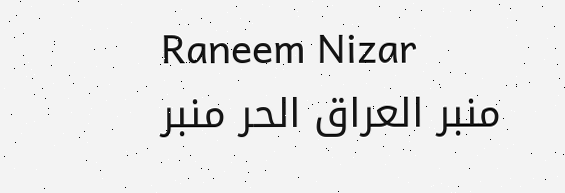Raneem Nizar
منبر العراق الحر منبر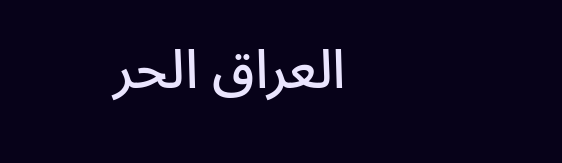العراق الحر